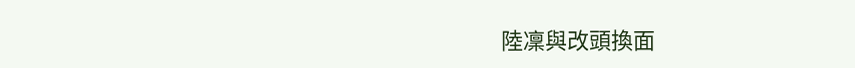陸凜與改頭換面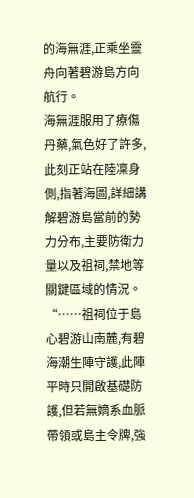的海無涯,正乘坐靈舟向著碧游島方向航行。
海無涯服用了療傷丹藥,氣色好了許多,此刻正站在陸凜身側,指著海圖,詳細講解碧游島當前的勢力分布,主要防衛力量以及祖祠,禁地等關鍵區域的情況。
“……祖祠位于島心碧游山南麓,有碧海潮生陣守護,此陣平時只開啟基礎防護,但若無嫡系血脈帶領或島主令牌,強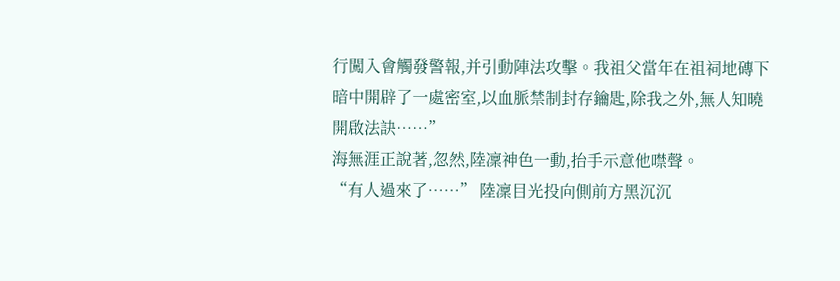行闖入會觸發警報,并引動陣法攻擊。我祖父當年在祖祠地磚下暗中開辟了一處密室,以血脈禁制封存鑰匙,除我之外,無人知曉開啟法訣……”
海無涯正說著,忽然,陸凜神色一動,抬手示意他噤聲。
“有人過來了……” 陸凜目光投向側前方黑沉沉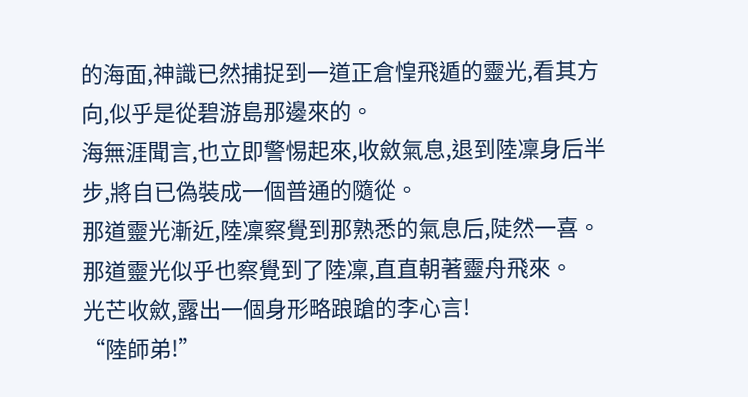的海面,神識已然捕捉到一道正倉惶飛遁的靈光,看其方向,似乎是從碧游島那邊來的。
海無涯聞言,也立即警惕起來,收斂氣息,退到陸凜身后半步,將自已偽裝成一個普通的隨從。
那道靈光漸近,陸凜察覺到那熟悉的氣息后,陡然一喜。
那道靈光似乎也察覺到了陸凜,直直朝著靈舟飛來。
光芒收斂,露出一個身形略踉蹌的李心言!
“陸師弟!”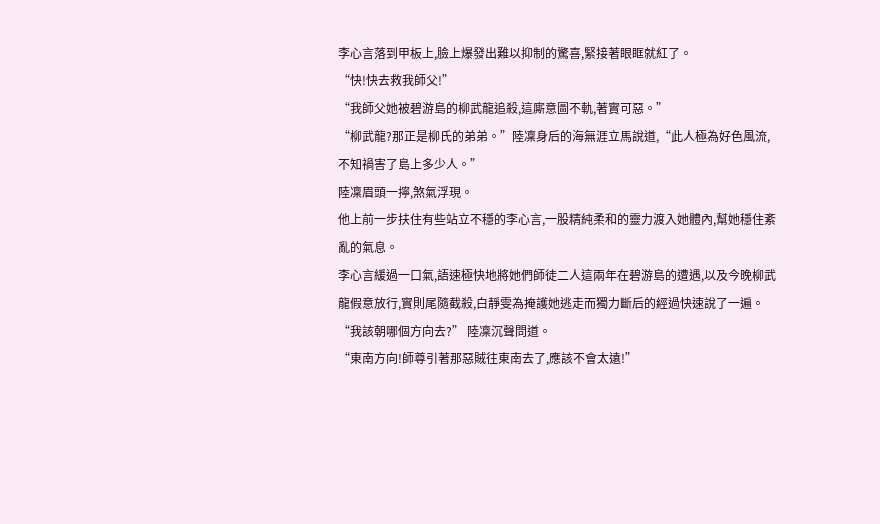李心言落到甲板上,臉上爆發出難以抑制的驚喜,緊接著眼眶就紅了。
“快!快去救我師父!”
“我師父她被碧游島的柳武龍追殺,這廝意圖不軌,著實可惡。”
“柳武龍?那正是柳氏的弟弟。”陸凜身后的海無涯立馬說道,“此人極為好色風流,不知禍害了島上多少人。”
陸凜眉頭一擰,煞氣浮現。
他上前一步扶住有些站立不穩的李心言,一股精純柔和的靈力渡入她體內,幫她穩住紊亂的氣息。
李心言緩過一口氣,語速極快地將她們師徒二人這兩年在碧游島的遭遇,以及今晚柳武龍假意放行,實則尾隨截殺,白靜雯為掩護她逃走而獨力斷后的經過快速說了一遍。
“我該朝哪個方向去?” 陸凜沉聲問道。
“東南方向!師尊引著那惡賊往東南去了,應該不會太遠!”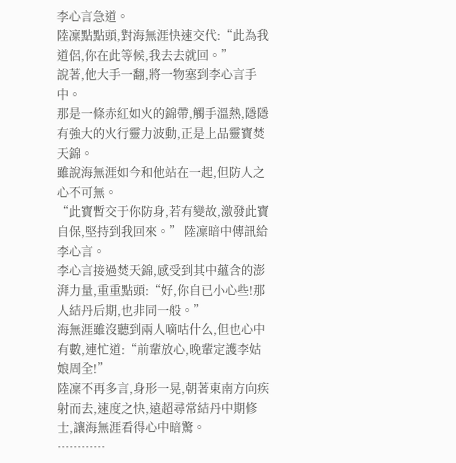李心言急道。
陸凜點點頭,對海無涯快速交代:“此為我道侶,你在此等候,我去去就回。”
說著,他大手一翻,將一物塞到李心言手中。
那是一條赤紅如火的錦帶,觸手溫熱,隱隱有強大的火行靈力波動,正是上品靈寶焚天錦。
雖說海無涯如今和他站在一起,但防人之心不可無。
“此寶暫交于你防身,若有變故,激發此寶自保,堅持到我回來。” 陸凜暗中傳訊給李心言。
李心言接過焚天錦,感受到其中蘊含的澎湃力量,重重點頭:“好,你自已小心些!那人結丹后期,也非同一般。”
海無涯雖沒聽到兩人嘀咕什么,但也心中有數,連忙道:“前輩放心,晚輩定護李姑娘周全!”
陸凜不再多言,身形一晃,朝著東南方向疾射而去,速度之快,遠超尋常結丹中期修士,讓海無涯看得心中暗驚。
…………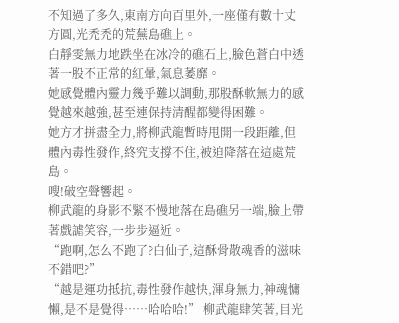不知過了多久,東南方向百里外,一座僅有數十丈方圓,光禿禿的荒蕪島礁上。
白靜雯無力地跌坐在冰冷的礁石上,臉色蒼白中透著一股不正常的紅暈,氣息萎靡。
她感覺體內靈力幾乎難以調動,那股酥軟無力的感覺越來越強,甚至連保持清醒都變得困難。
她方才拼盡全力,將柳武龍暫時甩開一段距離,但體內毒性發作,終究支撐不住,被迫降落在這處荒島。
嗖!破空聲響起。
柳武龍的身影不緊不慢地落在島礁另一端,臉上帶著戲謔笑容,一步步逼近。
“跑啊,怎么不跑了?白仙子,這酥骨散魂香的滋味不錯吧?”
“越是運功抵抗,毒性發作越快,渾身無力,神魂慵懶,是不是覺得……哈哈哈!” 柳武龍肆笑著,目光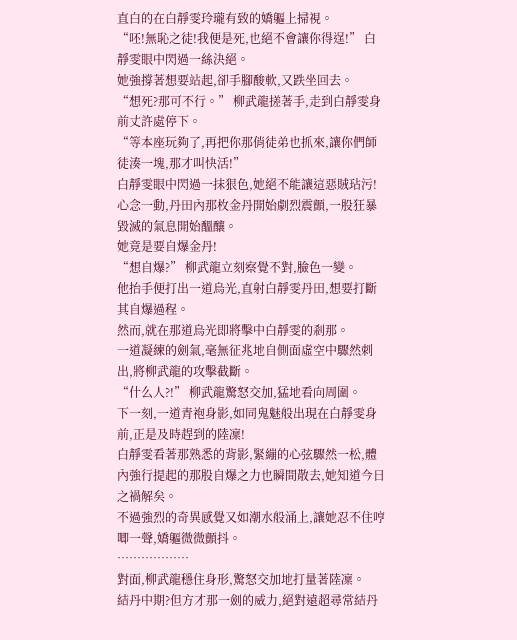直白的在白靜雯玲瓏有致的嬌軀上掃視。
“呸!無恥之徒!我便是死,也絕不會讓你得逞!” 白靜雯眼中閃過一絲決絕。
她強撐著想要站起,卻手腳酸軟,又跌坐回去。
“想死?那可不行。” 柳武龍搓著手,走到白靜雯身前丈許處停下。
“等本座玩夠了,再把你那俏徒弟也抓來,讓你們師徒湊一塊,那才叫快活!”
白靜雯眼中閃過一抹狠色,她絕不能讓這惡賊玷污!
心念一動,丹田內那枚金丹開始劇烈震顫,一股狂暴毀滅的氣息開始醞釀。
她竟是要自爆金丹!
“想自爆?” 柳武龍立刻察覺不對,臉色一變。
他抬手便打出一道烏光,直射白靜雯丹田,想要打斷其自爆過程。
然而,就在那道烏光即將擊中白靜雯的剎那。
一道凝練的劍氣,毫無征兆地自側面虛空中驟然刺出,將柳武龍的攻擊截斷。
“什么人?!” 柳武龍驚怒交加,猛地看向周圍。
下一刻,一道青袍身影,如同鬼魅般出現在白靜雯身前,正是及時趕到的陸凜!
白靜雯看著那熟悉的背影,緊繃的心弦驟然一松,體內強行提起的那股自爆之力也瞬間散去,她知道今日之禍解矣。
不過強烈的奇異感覺又如潮水般涌上,讓她忍不住哼唧一聲,嬌軀微微顫抖。
………………
對面,柳武龍穩住身形,驚怒交加地打量著陸凜。
結丹中期?但方才那一劍的威力,絕對遠超尋常結丹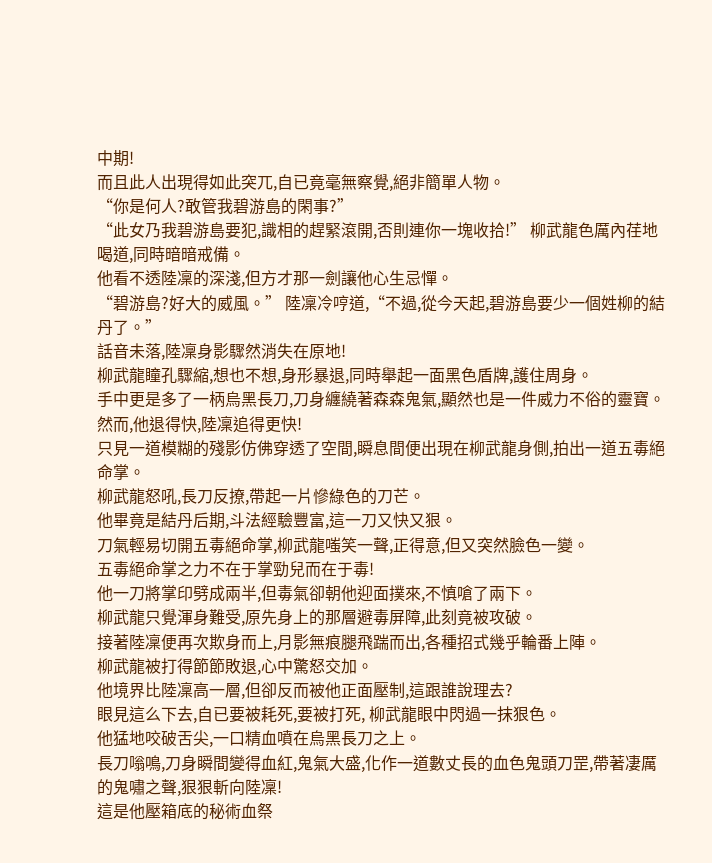中期!
而且此人出現得如此突兀,自已竟毫無察覺,絕非簡單人物。
“你是何人?敢管我碧游島的閑事?”
“此女乃我碧游島要犯,識相的趕緊滾開,否則連你一塊收拾!” 柳武龍色厲內荏地喝道,同時暗暗戒備。
他看不透陸凜的深淺,但方才那一劍讓他心生忌憚。
“碧游島?好大的威風。” 陸凜冷哼道,“不過,從今天起,碧游島要少一個姓柳的結丹了。”
話音未落,陸凜身影驟然消失在原地!
柳武龍瞳孔驟縮,想也不想,身形暴退,同時舉起一面黑色盾牌,護住周身。
手中更是多了一柄烏黑長刀,刀身纏繞著森森鬼氣,顯然也是一件威力不俗的靈寶。
然而,他退得快,陸凜追得更快!
只見一道模糊的殘影仿佛穿透了空間,瞬息間便出現在柳武龍身側,拍出一道五毒絕命掌。
柳武龍怒吼,長刀反撩,帶起一片慘綠色的刀芒。
他畢竟是結丹后期,斗法經驗豐富,這一刀又快又狠。
刀氣輕易切開五毒絕命掌,柳武龍嗤笑一聲,正得意,但又突然臉色一變。
五毒絕命掌之力不在于掌勁兒而在于毒!
他一刀將掌印劈成兩半,但毒氣卻朝他迎面撲來,不慎嗆了兩下。
柳武龍只覺渾身難受,原先身上的那層避毒屏障,此刻竟被攻破。
接著陸凜便再次欺身而上,月影無痕腿飛踹而出,各種招式幾乎輪番上陣。
柳武龍被打得節節敗退,心中驚怒交加。
他境界比陸凜高一層,但卻反而被他正面壓制,這跟誰說理去?
眼見這么下去,自已要被耗死,要被打死, 柳武龍眼中閃過一抹狠色。
他猛地咬破舌尖,一口精血噴在烏黑長刀之上。
長刀嗡鳴,刀身瞬間變得血紅,鬼氣大盛,化作一道數丈長的血色鬼頭刀罡,帶著凄厲的鬼嘯之聲,狠狠斬向陸凜!
這是他壓箱底的秘術血祭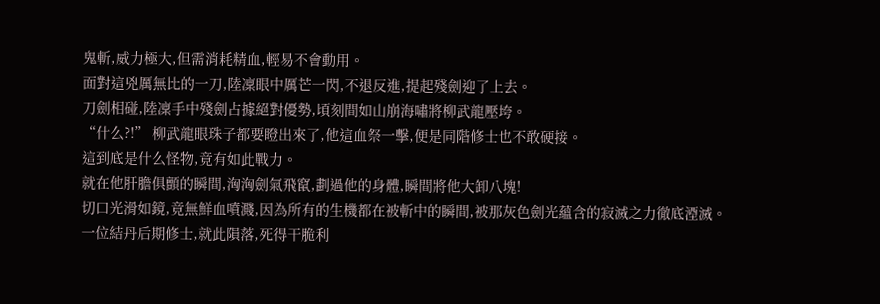鬼斬,威力極大,但需消耗精血,輕易不會動用。
面對這兇厲無比的一刀,陸凜眼中厲芒一閃,不退反進,提起殘劍迎了上去。
刀劍相碰,陸凜手中殘劍占據絕對優勢,頃刻間如山崩海嘯將柳武龍壓垮。
“什么?!” 柳武龍眼珠子都要瞪出來了,他這血祭一擊,便是同階修士也不敢硬接。
這到底是什么怪物,竟有如此戰力。
就在他肝膽俱顫的瞬間,洶洶劍氣飛竄,劃過他的身體,瞬間將他大卸八塊!
切口光滑如鏡,竟無鮮血噴濺,因為所有的生機都在被斬中的瞬間,被那灰色劍光蘊含的寂滅之力徹底湮滅。
一位結丹后期修士,就此隕落,死得干脆利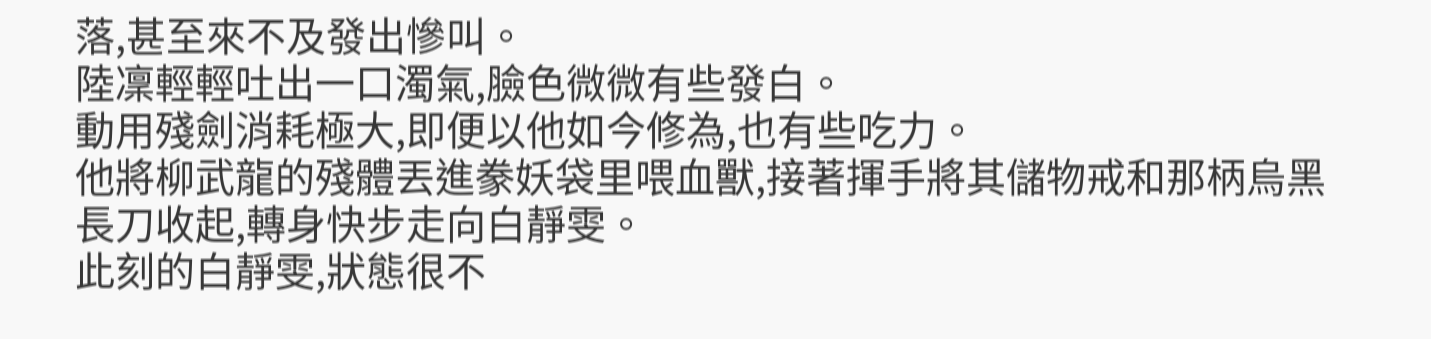落,甚至來不及發出慘叫。
陸凜輕輕吐出一口濁氣,臉色微微有些發白。
動用殘劍消耗極大,即便以他如今修為,也有些吃力。
他將柳武龍的殘體丟進豢妖袋里喂血獸,接著揮手將其儲物戒和那柄烏黑長刀收起,轉身快步走向白靜雯。
此刻的白靜雯,狀態很不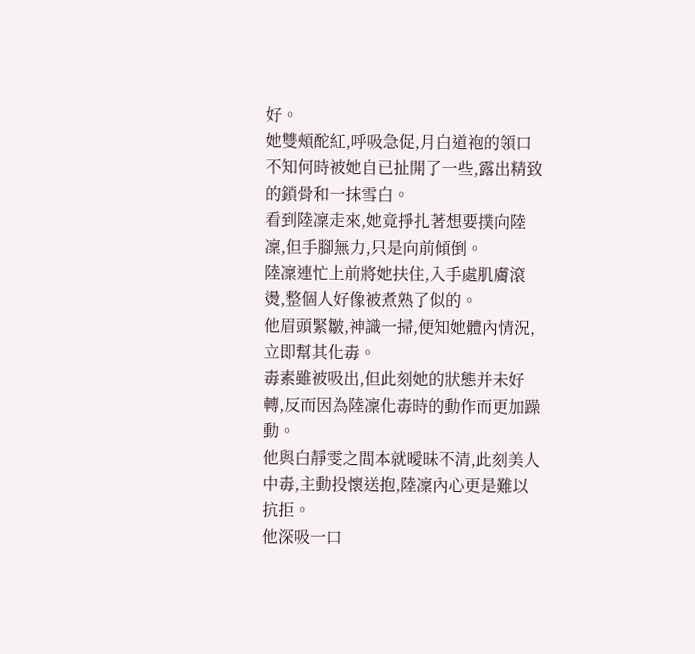好。
她雙頰酡紅,呼吸急促,月白道袍的領口不知何時被她自已扯開了一些,露出精致的鎖骨和一抹雪白。
看到陸凜走來,她竟掙扎著想要撲向陸凜,但手腳無力,只是向前傾倒。
陸凜連忙上前將她扶住,入手處肌膚滾燙,整個人好像被煮熟了似的。
他眉頭緊皺,神識一掃,便知她體內情況,立即幫其化毒。
毒素雖被吸出,但此刻她的狀態并未好轉,反而因為陸凜化毒時的動作而更加躁動。
他與白靜雯之間本就曖昧不清,此刻美人中毒,主動投懷送抱,陸凜內心更是難以抗拒。
他深吸一口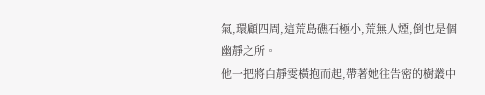氣,環顧四周,這荒島礁石極小,荒無人煙,倒也是個幽靜之所。
他一把將白靜雯橫抱而起,帶著她往告密的樹叢中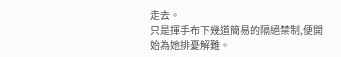走去。
只是揮手布下幾道簡易的隔絕禁制,便開始為她排憂解難。